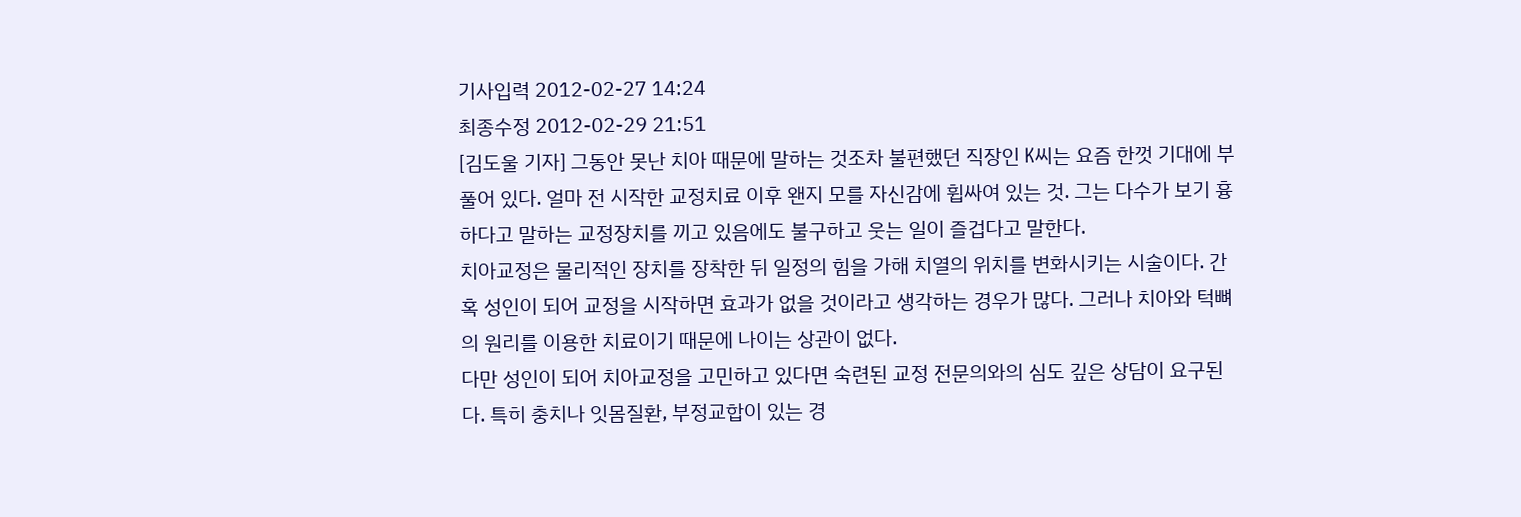기사입력 2012-02-27 14:24
최종수정 2012-02-29 21:51
[김도울 기자] 그동안 못난 치아 때문에 말하는 것조차 불편했던 직장인 K씨는 요즘 한껏 기대에 부
풀어 있다. 얼마 전 시작한 교정치료 이후 왠지 모를 자신감에 휩싸여 있는 것. 그는 다수가 보기 흉
하다고 말하는 교정장치를 끼고 있음에도 불구하고 웃는 일이 즐겁다고 말한다.
치아교정은 물리적인 장치를 장착한 뒤 일정의 힘을 가해 치열의 위치를 변화시키는 시술이다. 간
혹 성인이 되어 교정을 시작하면 효과가 없을 것이라고 생각하는 경우가 많다. 그러나 치아와 턱뼈
의 원리를 이용한 치료이기 때문에 나이는 상관이 없다.
다만 성인이 되어 치아교정을 고민하고 있다면 숙련된 교정 전문의와의 심도 깊은 상담이 요구된
다. 특히 충치나 잇몸질환, 부정교합이 있는 경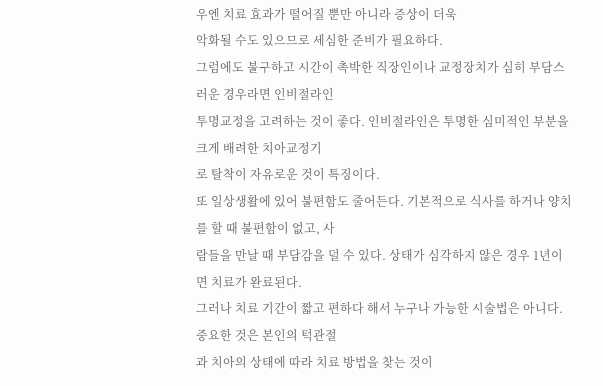우엔 치료 효과가 떨어질 뿐만 아니라 증상이 더욱
악화될 수도 있으므로 세심한 준비가 필요하다.
그럼에도 불구하고 시간이 촉박한 직장인이나 교정장치가 심히 부담스러운 경우라면 인비절라인
투명교정을 고려하는 것이 좋다. 인비절라인은 투명한 심미적인 부분을 크게 배려한 치아교정기
로 탈착이 자유로운 것이 특징이다.
또 일상생활에 있어 불편함도 줄어든다. 기본적으로 식사를 하거나 양치를 할 때 불편함이 없고, 사
람들을 만날 때 부담감을 덜 수 있다. 상태가 심각하지 않은 경우 1년이면 치료가 완료된다.
그러나 치료 기간이 짧고 편하다 해서 누구나 가능한 시술법은 아니다. 중요한 것은 본인의 턱관절
과 치아의 상태에 따라 치료 방법을 찾는 것이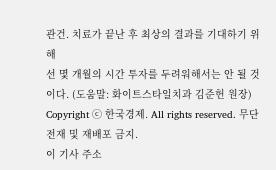관건. 치료가 끝난 후 최상의 결과를 기대하기 위해
선 몇 개월의 시간 투자를 두려워해서는 안 될 것이다. (도움말: 화이트스타일치과 김준헌 원장)
Copyright ⓒ 한국경제. All rights reserved. 무단 전재 및 재배포 금지.
이 기사 주소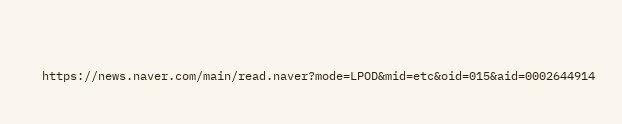https://news.naver.com/main/read.naver?mode=LPOD&mid=etc&oid=015&aid=0002644914